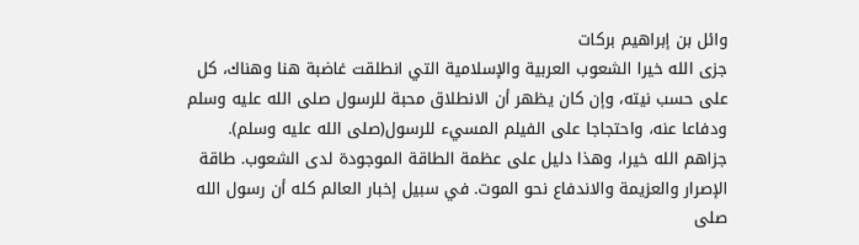وائل بن إبراهيم بركات
جزى الله خيرا الشعوب العربية والإسلامية التي انطلقت غاضبة هنا وهناك، كل على حسب نيته، وإن كان يظهر أن الانطلاق محبة للرسول صلى الله عليه وسلم ودفاعا عنه، واحتجاجا على الفيلم المسيء للرسول(صلى الله عليه وسلم).
جزاهم الله خيرا، وهذا دليل على عظمة الطاقة الموجودة لدى الشعوب. طاقة الإصرار والعزيمة والاندفاع نحو الموت. في سبيل إخبار العالم كله أن رسول الله صلى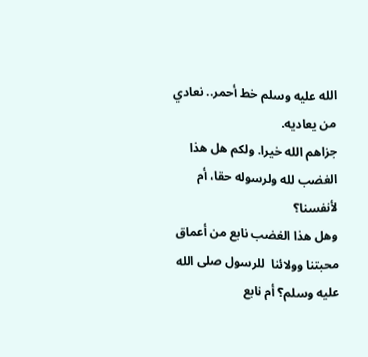الله عليه وسلم خط أحمر.. نعادي من يعاديه.
جزاهم الله خيرا. ولكم هل هذا الغضب لله ولرسوله حقا، أم لأنفسنا؟
وهل هذا الغضب نابع من أعماق محبتنا وولائنا  للرسول صلى الله عليه وسلم؟ أم نابع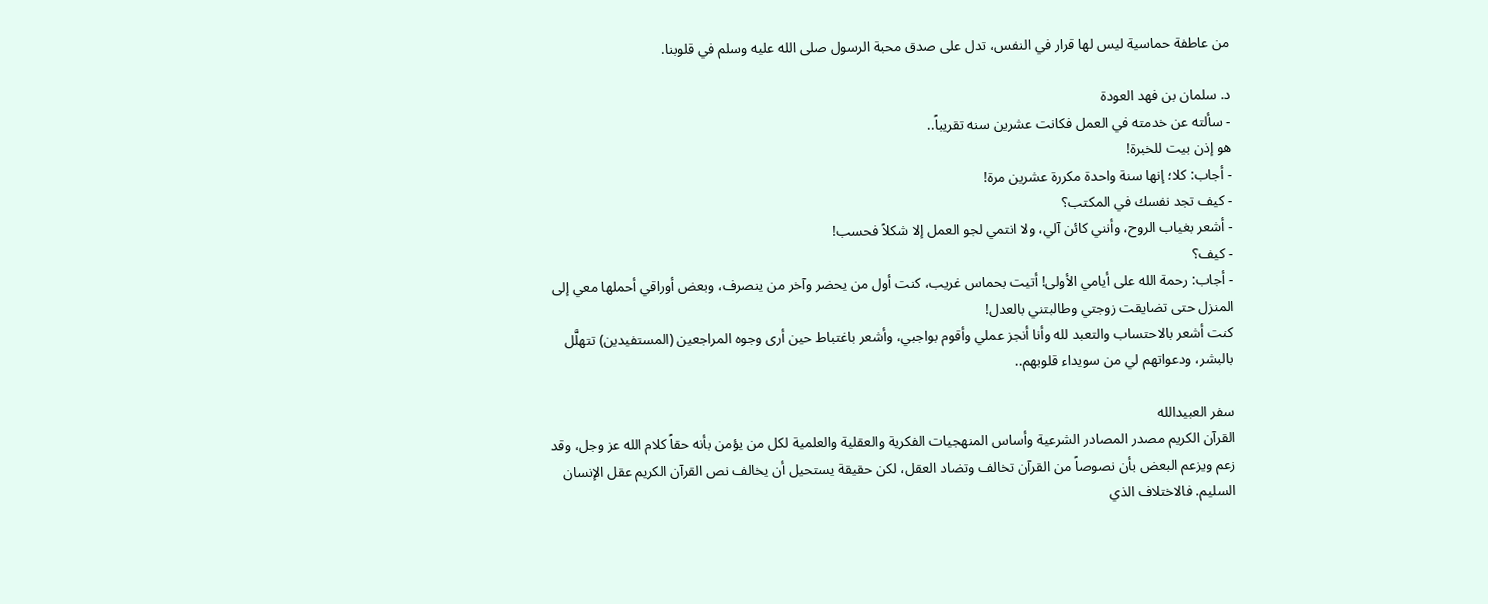من عاطفة حماسية ليس لها قرار في النفس، تدل على صدق محبة الرسول صلى الله عليه وسلم في قلوبنا.

د. سلمان بن فهد العودة
- سألته عن خدمته في العمل فكانت عشرين سنه تقريباً..
هو إذن بيت للخبرة!
- أجاب: كلا؛ إنها سنة واحدة مكررة عشرين مرة!
- كيف تجد نفسك في المكتب؟
- أشعر بغياب الروح، وأنني كائن آلي، ولا انتمي لجو العمل إلا شكلاً فحسب!
- كيف؟
- أجاب: رحمة الله على أيامي الأولى! أتيت بحماس غريب، كنت أول من يحضر وآخر من ينصرف، وبعض أوراقي أحملها معي إلى المنزل حتى تضايقت زوجتي وطالبتني بالعدل!
كنت أشعر بالاحتساب والتعبد لله وأنا أنجز عملي وأقوم بواجبي، وأشعر باغتباط حين أرى وجوه المراجعين (المستفيدين) تتهلَّل بالبشر، ودعواتهم لي من سويداء قلوبهم..

سفر العبيدالله
القرآن الكريم مصدر المصادر الشرعية وأساس المنهجيات الفكرية والعقلية والعلمية لكل من يؤمن بأنه حقاً كلام الله عز وجل، وقد زعم ويزعم البعض بأن نصوصاً من القرآن تخالف وتضاد العقل، لكن حقيقة يستحيل أن يخالف نص القرآن الكريم عقل الإنسان السليم. فالاختلاف الذي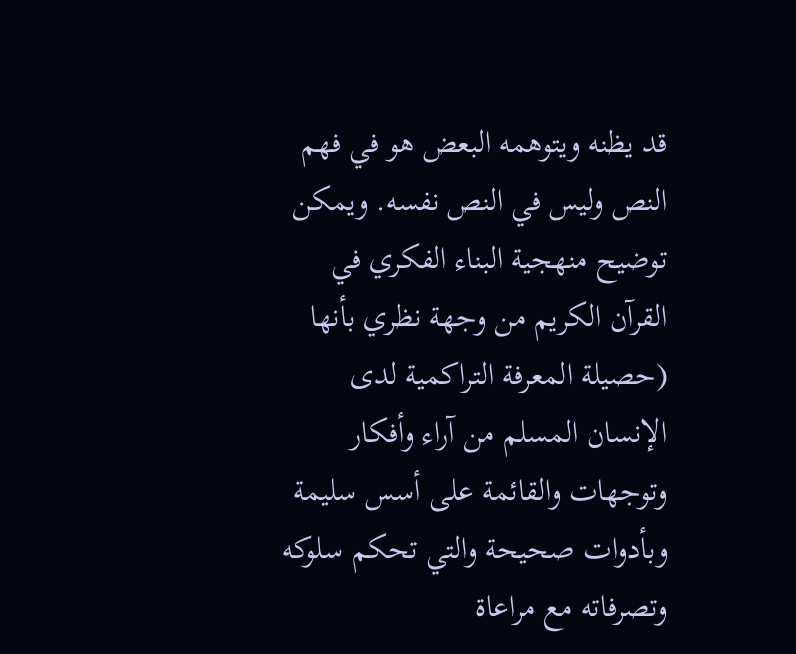قد يظنه ويتوهمه البعض هو في فهم النص وليس في النص نفسه. ويمكن توضيح منهجية البناء الفكري في القرآن الكريم من وجهة نظري بأنها (حصيلة المعرفة التراكمية لدى الإنسان المسلم من آراء وأفكار وتوجهات والقائمة على أسس سليمة وبأدوات صحيحة والتي تحكم سلوكه وتصرفاته مع مراعاة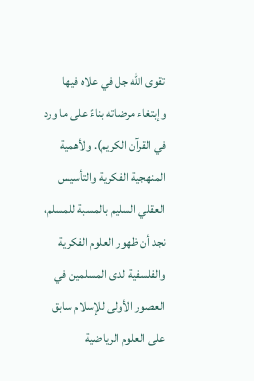تقوى الله جل في علاه فيها وإبتغاء مرضاته بناءً على ما ورد في القرآن الكريم). ولأهمية المنهجية الفكرية والتأسيس العقلي السليم بالمسبة للمسلم، نجد أن ظهور العلوم الفكرية والفلسفية لدى المسلمين في العصور الأولى للإسلام سابق على العلوم الرياضية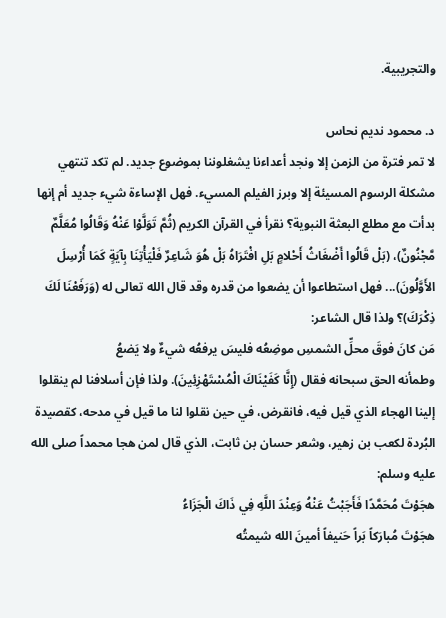والتجريبية.

د. محمود نديم نحاس
لا تمر فترة من الزمن إلا ونجد أعداءنا يشغلوننا بموضوع جديد. لم تكد تنتهي مشكلة الرسوم المسيئة إلا وبرز الفيلم المسيء. فهل الإساءة شيء جديد أم إنها بدأت مع مطلع البعثة النبوية؟ نقرأ في القرآن الكريم (ثُمَّ تَوَلَّوْا عَنْهُ وَقَالُوا مُعَلَّمٌ مَّجْنُونٌ)، (بَلْ قَالُوا أَضْغَاثُ أَحْلامٍ بَلِ افْتَرَاهُ بَلْ هُوَ شَاعِرٌ فَلْيَأْتِنَا بِآيَةٍ كَمَا أُرْسِلَ الأَوَّلُونَ)... فهل استطاعوا أن يضعوا من قدره وقد قال الله تعالى له (وَرَفَعْنَا لَكَ ذِكْرَكَ)؟ ولذا قال الشاعر:
مَن كانَ فوقَ محلِّ الشمسِ موضِعُه فليسَ يرفعُه شيءٌ ولا يَضعُ
وطمأنه الحق سبحانه فقال (إِنَّا كَفَيْنَاكَ الْمُسْتَهْزِئِينَ). ولذا فإن أسلافنا لم ينقلوا إلينا الهجاء الذي قيل فيه، فانقرض، في حين نقلوا لنا ما قيل في مدحه، كقصيدة البُردة لكعب بن زهير، وشعر حسان بن ثابت، الذي قال لمن هجا محمداً صلى الله عليه وسلم:
هجَوْتَ مُحَمَّدًا فَأَجَبْتُ عَنْهُ وَعِنْدَ اللَّهِ فِي ذَاكَ الْجَزَاءُ
هجَوْتَ مُبارَكاً بَراً حَنيفاً أمينَ الله شيمتُه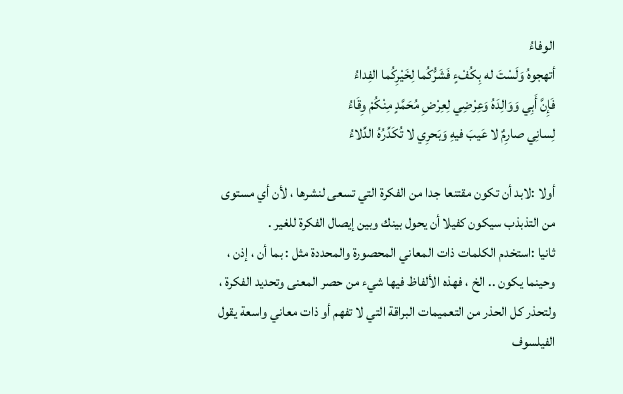الوفاءُ
أتهجوهُ وَلَسْتَ له بِكُفْءٍ فَشَرُّكُما لِخَيْرِكُما الفِداءُ
فَإِنَّ أَبِي وَوَالِدَهُ وَعِرْضِي لِعِرْضِ مُحَمَّدٍ مِنْكُمْ وِقَاءُ
لِسانِي صارِمٌ لا عَيبَ فيهِ وَبَحرِي لا تُكَدِّرُهُ الدِّلاءُ

أولا :لابد أن تكون مقتنعا جدا من الفكرة التي تسعى لنشرها ، لأن أي مستوى من التذبذب سيكون كفيلا أن يحول بينك وبين إيصال الفكرة للغير .
ثانيا :استخدم الكلمات ذات المعاني المحصورة والمحددة مثل : بما أن ، إذن ، وحينما يكون .. الخ ، فهذه الألفاظ فيها شيء من حصر المعنى وتحديد الفكرة ، ولتحذر كل الحذر من التعميمات البراقة التي لا تفهم أو ذات معاني واسعة يقول الفيلسوف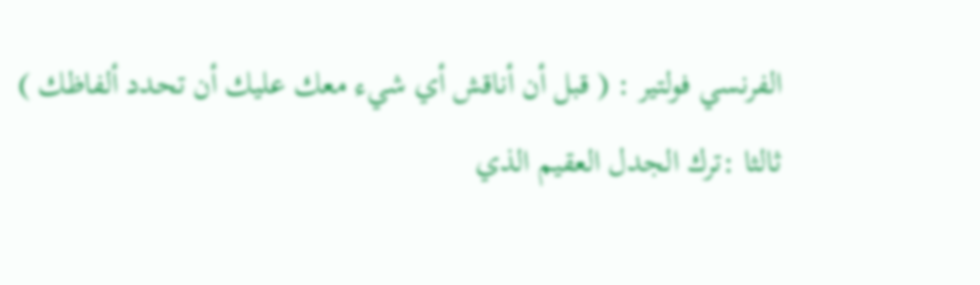الفرنسي فولتير : ( قبل أن أناقش أي شيء معك عليك أن تحدد ألفاظك )
ثالثا :ترك الجدل العقيم الذي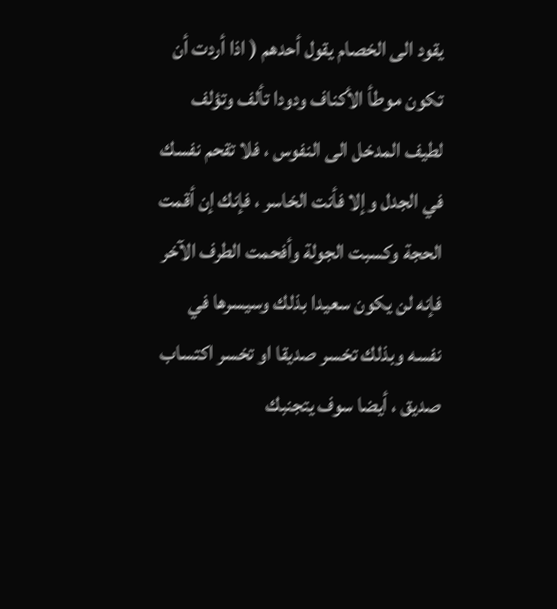يقود الى الخصام يقول أحدهم ( اذا أردت أن تكون موطأ الأكناف ودودا تألف وتؤلف لطيف المدخل الى النفوس ، فلا تقحم نفسك في الجدل وإلا فأنت الخاسر ، فإنك إن أقمت الحجة وكسبت الجولة وأفحمت الطرف الآخر فإنه لن يكون سعيدا بذلك وسيسرها في نفسه وبذلك تخسر صديقا او تخسر اكتساب صديق ، أيضا سوف يتجنبك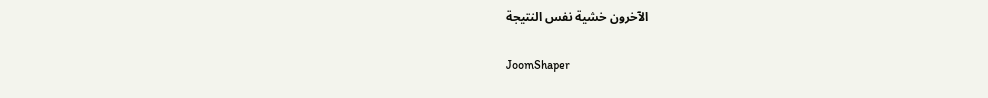الآخرون خشية نفس النتيجة

JoomShaper